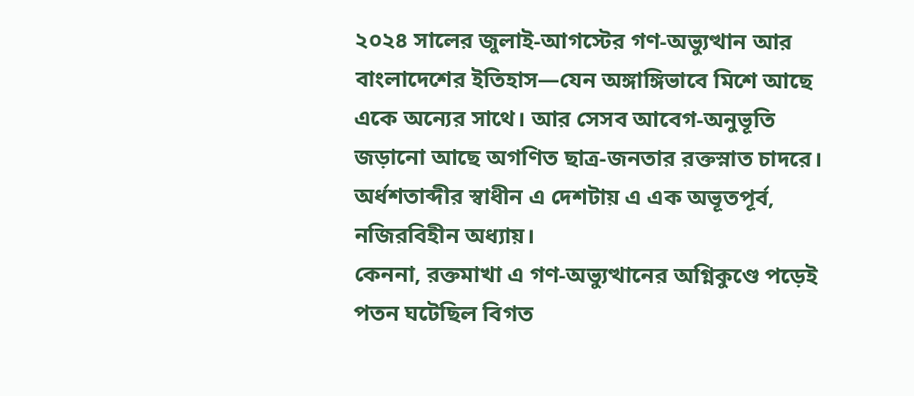২০২৪ সালের জুলাই-আগস্টের গণ-অভ্যুত্থান আর বাংলাদেশের ইতিহাস—যেন অঙ্গাঙ্গিভাবে মিশে আছে একে অন্যের সাথে। আর সেসব আবেগ-অনুভূতি জড়ানো আছে অগণিত ছাত্র-জনতার রক্তস্নাত চাদরে। অর্ধশতাব্দীর স্বাধীন এ দেশটায় এ এক অভূতপূর্ব, নজিরবিহীন অধ্যায়।
কেননা, রক্তমাখা এ গণ-অভ্যুত্থানের অগ্নিকুণ্ডে পড়েই পতন ঘটেছিল বিগত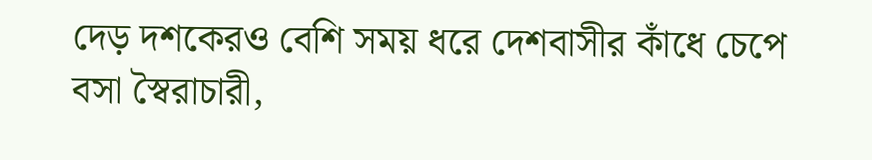দেড় দশকেরও বেশি সময় ধরে দেশবাসীর কাঁধে চেপে বসা স্বৈরাচারী,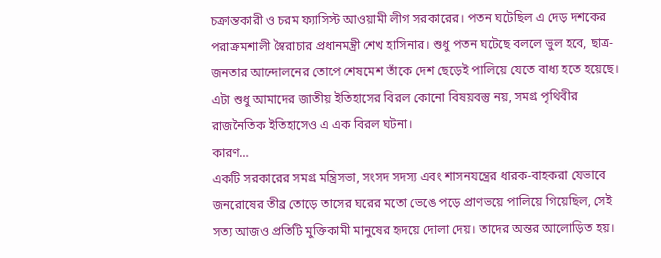চক্রান্তকারী ও চরম ফ্যাসিস্ট আওয়ামী লীগ সরকারের। পতন ঘটেছিল এ দেড় দশকের পরাক্রমশালী স্বৈরাচার প্রধানমন্ত্রী শেখ হাসিনার। শুধু পতন ঘটেছে বললে ভুল হবে, ছাত্র-জনতার আন্দোলনের তোপে শেষমেশ তাঁকে দেশ ছেড়েই পালিয়ে যেতে বাধ্য হতে হয়েছে। এটা শুধু আমাদের জাতীয় ইতিহাসের বিরল কোনো বিষয়বস্তু নয়, সমগ্র পৃথিবীর রাজনৈতিক ইতিহাসেও এ এক বিরল ঘটনা।
কারণ…
একটি সরকারের সমগ্র মন্ত্রিসভা, সংসদ সদস্য এবং শাসনযন্ত্রের ধারক-বাহকরা যেভাবে জনরোষের তীব্র তোড়ে তাসের ঘরের মতো ভেঙে পড়ে প্রাণভয়ে পালিয়ে গিয়েছিল, সেই সত্য আজও প্রতিটি মুক্তিকামী মানুষের হৃদয়ে দোলা দেয়। তাদের অন্তর আলোড়িত হয়।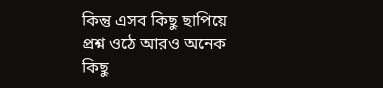কিন্তু এসব কিছু ছাপিয়ে প্রশ্ন ওঠে আরও অনেক কিছু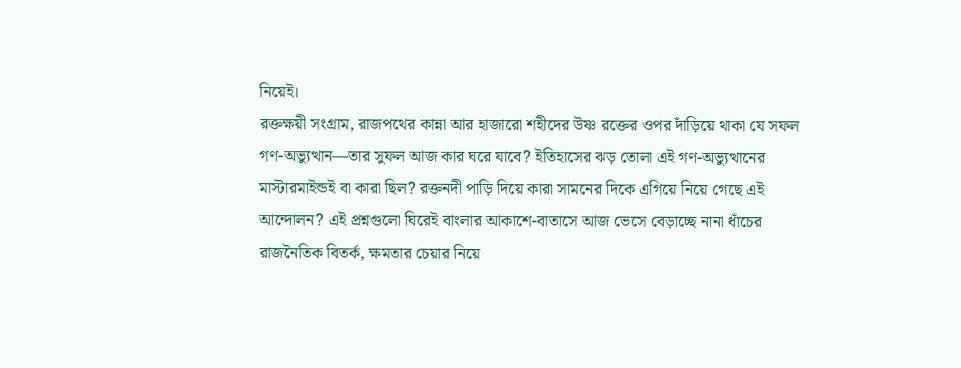নিয়েই।
রক্তক্ষয়ী সংগ্রাম, রাজপথের কান্না আর হাজারো শহীদের উষ্ণ রক্তের ওপর দাঁড়িয়ে থাকা যে সফল গণ-অভ্যুত্থান—তার সুফল আজ কার ঘরে যাবে? ইতিহাসের ঝড় তোলা এই গণ-অভ্যুত্থানের মাস্টারমাইন্ডই বা কারা ছিল? রক্তনদী পাড়ি দিয়ে কারা সামনের দিকে এগিয়ে নিয়ে গেছে এই আন্দোলন? এই প্রশ্নগুলো ঘিরেই বাংলার আকাশে-বাতাসে আজ ভেসে বেড়াচ্ছে নানা ধাঁচের রাজনৈতিক বিতর্ক, ক্ষমতার চেয়ার নিয়ে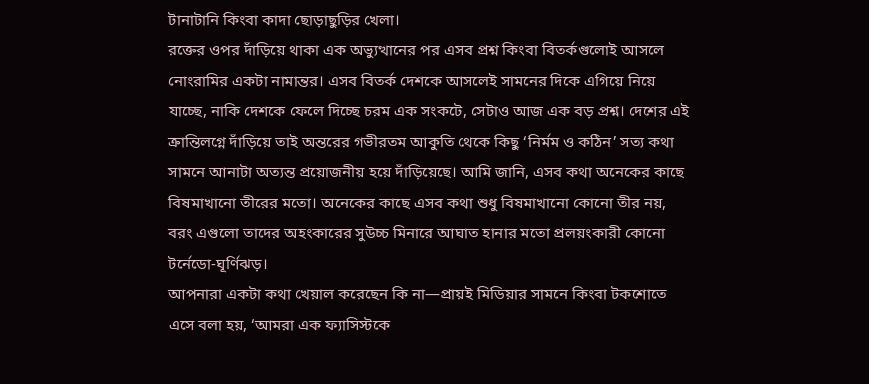টানাটানি কিংবা কাদা ছোড়াছুড়ির খেলা।
রক্তের ওপর দাঁড়িয়ে থাকা এক অভ্যুত্থানের পর এসব প্রশ্ন কিংবা বিতর্কগুলোই আসলে নোংরামির একটা নামান্তর। এসব বিতর্ক দেশকে আসলেই সামনের দিকে এগিয়ে নিয়ে যাচ্ছে, নাকি দেশকে ফেলে দিচ্ছে চরম এক সংকটে, সেটাও আজ এক বড় প্রশ্ন। দেশের এই ক্রান্তিলগ্নে দাঁড়িয়ে তাই অন্তরের গভীরতম আকুতি থেকে কিছু ‘নির্মম ও কঠিন’ সত্য কথা সামনে আনাটা অত্যন্ত প্রয়োজনীয় হয়ে দাঁড়িয়েছে। আমি জানি, এসব কথা অনেকের কাছে বিষমাখানো তীরের মতো। অনেকের কাছে এসব কথা শুধু বিষমাখানো কোনো তীর নয়, বরং এগুলো তাদের অহংকারের সুউচ্চ মিনারে আঘাত হানার মতো প্রলয়ংকারী কোনো টর্নেডো-ঘূর্ণিঝড়।
আপনারা একটা কথা খেয়াল করেছেন কি না—প্রায়ই মিডিয়ার সামনে কিংবা টকশোতে এসে বলা হয়, ‘আমরা এক ফ্যাসিস্টকে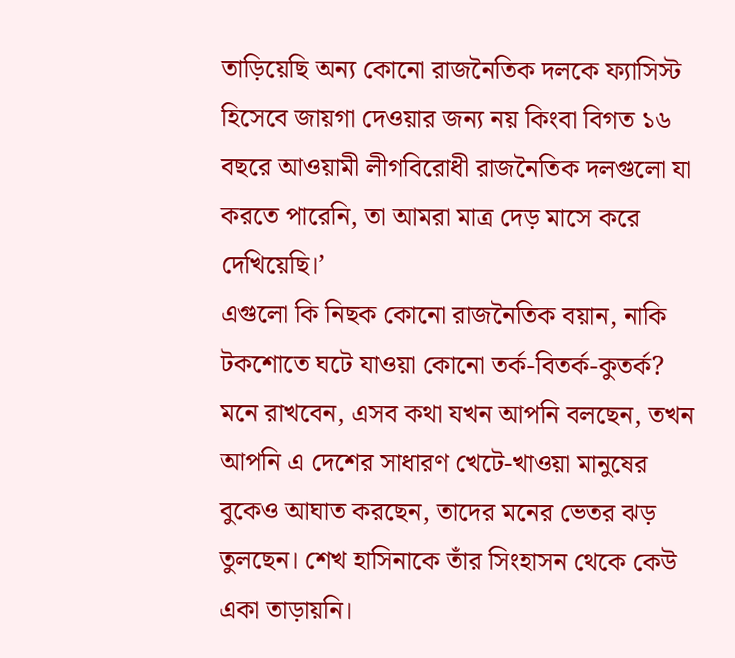তাড়িয়েছি অন্য কোনো রাজনৈতিক দলকে ফ্যাসিস্ট হিসেবে জায়গা দেওয়ার জন্য নয় কিংবা বিগত ১৬ বছরে আওয়ামী লীগবিরোধী রাজনৈতিক দলগুলো যা করতে পারেনি, তা আমরা মাত্র দেড় মাসে করে দেখিয়েছি।’
এগুলো কি নিছক কোনো রাজনৈতিক বয়ান, নাকি টকশোতে ঘটে যাওয়া কোনো তর্ক-বিতর্ক-কুতর্ক? মনে রাখবেন, এসব কথা যখন আপনি বলছেন, তখন আপনি এ দেশের সাধারণ খেটে-খাওয়া মানুষের বুকেও আঘাত করছেন, তাদের মনের ভেতর ঝড় তুলছেন। শেখ হাসিনাকে তাঁর সিংহাসন থেকে কেউ একা তাড়ায়নি।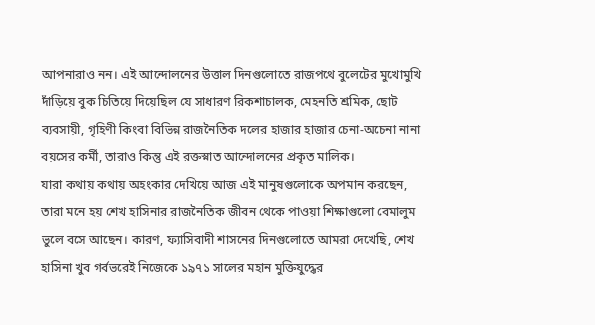আপনারাও নন। এই আন্দোলনের উত্তাল দিনগুলোতে রাজপথে বুলেটের মুখোমুখি দাঁড়িয়ে বুক চিতিয়ে দিয়েছিল যে সাধারণ রিকশাচালক, মেহনতি শ্রমিক, ছোট ব্যবসায়ী, গৃহিণী কিংবা বিভিন্ন রাজনৈতিক দলের হাজার হাজার চেনা-অচেনা নানা বয়সের কর্মী, তারাও কিন্তু এই রক্তস্নাত আন্দোলনের প্রকৃত মালিক।
যারা কথায় কথায় অহংকার দেখিয়ে আজ এই মানুষগুলোকে অপমান করছেন, তারা মনে হয় শেখ হাসিনার রাজনৈতিক জীবন থেকে পাওয়া শিক্ষাগুলো বেমালুম ভুলে বসে আছেন। কারণ, ফ্যাসিবাদী শাসনের দিনগুলোতে আমরা দেখেছি, শেখ হাসিনা খুব গর্বভরেই নিজেকে ১৯৭১ সালের মহান মুক্তিযুদ্ধের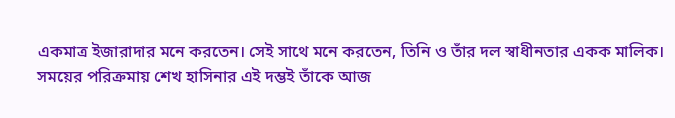একমাত্র ইজারাদার মনে করতেন। সেই সাথে মনে করতেন, তিনি ও তাঁর দল স্বাধীনতার একক মালিক। সময়ের পরিক্রমায় শেখ হাসিনার এই দম্ভই তাঁকে আজ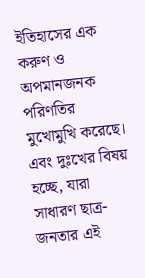ইতিহাসের এক করুণ ও অপমানজনক পরিণতির মুখোমুখি করেছে। এবং দুঃখের বিষয় হচ্ছে, যারা সাধারণ ছাত্র-জনতার এই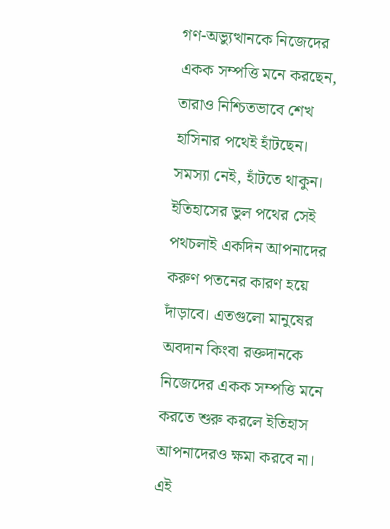গণ-অভ্যুত্থানকে নিজেদের একক সম্পত্তি মনে করছেন, তারাও নিশ্চিতভাবে শেখ হাসিনার পথেই হাঁটছেন। সমস্যা নেই, হাঁটতে থাকুন। ইতিহাসের ভুল পথের সেই পথচলাই একদিন আপনাদের করুণ পতনের কারণ হয়ে দাঁড়াবে। এতগুলো মানুষের অবদান কিংবা রক্তদানকে নিজেদের একক সম্পত্তি মনে করতে শুরু করলে ইতিহাস আপনাদেরও ক্ষমা করবে না।
এই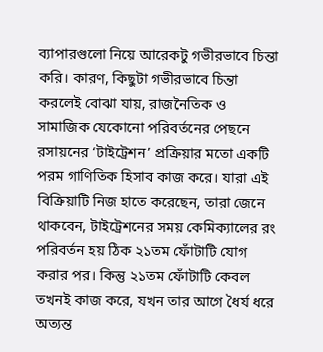ব্যাপারগুলো নিয়ে আরেকটু গভীরভাবে চিন্তা করি। কারণ, কিছুটা গভীরভাবে চিন্তা করলেই বোঝা যায়, রাজনৈতিক ও সামাজিক যেকোনো পরিবর্তনের পেছনে রসায়নের ‘টাইট্রেশন’ প্রক্রিয়ার মতো একটি পরম গাণিতিক হিসাব কাজ করে। যারা এই বিক্রিয়াটি নিজ হাতে করেছেন, তারা জেনে থাকবেন, টাইট্রেশনের সময় কেমিক্যালের রং পরিবর্তন হয় ঠিক ২১তম ফোঁটাটি যোগ করার পর। কিন্তু ২১তম ফোঁটাটি কেবল তখনই কাজ করে, যখন তার আগে ধৈর্য ধরে অত্যন্ত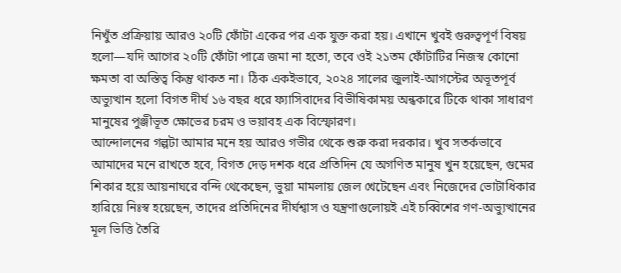নিখুঁত প্রক্রিয়ায় আরও ২০টি ফোঁটা একের পর এক যুক্ত করা হয়। এখানে খুবই গুরুত্বপূর্ণ বিষয় হলো—যদি আগের ২০টি ফোঁটা পাত্রে জমা না হতো, তবে ওই ২১তম ফোঁটাটির নিজস্ব কোনো ক্ষমতা বা অস্তিত্ব কিন্তু থাকত না। ঠিক একইভাবে, ২০২৪ সালের জুলাই-আগস্টের অভূতপূর্ব অভ্যুত্থান হলো বিগত দীর্ঘ ১৬ বছর ধরে ফ্যাসিবাদের বিভীষিকাময় অন্ধকারে টিকে থাকা সাধারণ মানুষের পুঞ্জীভূত ক্ষোভের চরম ও ভয়াবহ এক বিস্ফোরণ।
আন্দোলনের গল্পটা আমার মনে হয় আরও গভীর থেকে শুরু করা দরকার। খুব সতর্কভাবে আমাদের মনে রাখতে হবে, বিগত দেড় দশক ধরে প্রতিদিন যে অগণিত মানুষ খুন হয়েছেন, গুমের শিকার হয়ে আয়নাঘরে বন্দি থেকেছেন, ভুয়া মামলায় জেল খেটেছেন এবং নিজেদের ভোটাধিকার হারিয়ে নিঃস্ব হয়েছেন, তাদের প্রতিদিনের দীর্ঘশ্বাস ও যন্ত্রণাগুলোয়ই এই চব্বিশের গণ-অভ্যুত্থানের মূল ভিত্তি তৈরি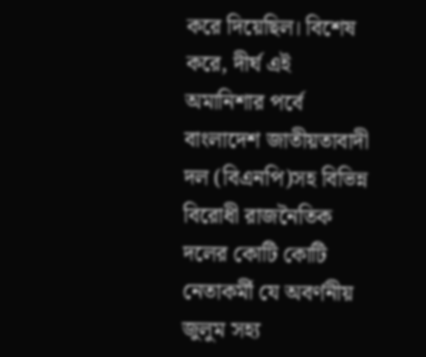করে দিয়েছিল। বিশেষ করে, দীর্ঘ এই অমানিশার পর্বে বাংলাদেশ জাতীয়তাবাদী দল (বিএনপি)সহ বিভিন্ন বিরোধী রাজনৈতিক দলের কোটি কোটি নেতাকর্মী যে অবর্ণনীয় জুলুম সহ্য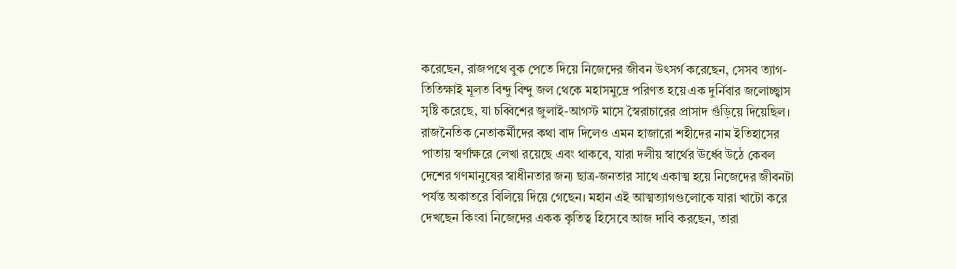করেছেন, রাজপথে বুক পেতে দিয়ে নিজেদের জীবন উৎসর্গ করেছেন, সেসব ত্যাগ-তিতিক্ষাই মূলত বিন্দু বিন্দু জল থেকে মহাসমুদ্রে পরিণত হয়ে এক দুর্নিবার জলোচ্ছ্বাস সৃষ্টি করেছে, যা চব্বিশের জুলাই-আগস্ট মাসে স্বৈরাচারের প্রাসাদ গুঁড়িয়ে দিয়েছিল। রাজনৈতিক নেতাকর্মীদের কথা বাদ দিলেও এমন হাজারো শহীদের নাম ইতিহাসের পাতায় স্বর্ণাক্ষরে লেখা রয়েছে এবং থাকবে, যারা দলীয় স্বার্থের ঊর্ধ্বে উঠে কেবল দেশের গণমানুষের স্বাধীনতার জন্য ছাত্র-জনতার সাথে একাত্ম হয়ে নিজেদের জীবনটা পর্যন্ত অকাতরে বিলিয়ে দিয়ে গেছেন। মহান এই আত্মত্যাগগুলোকে যারা খাটো করে দেখছেন কিংবা নিজেদের একক কৃতিত্ব হিসেবে আজ দাবি করছেন, তারা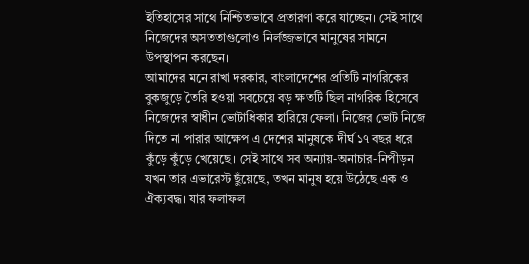ইতিহাসের সাথে নিশ্চিতভাবে প্রতারণা করে যাচ্ছেন। সেই সাথে নিজেদের অসততাগুলোও নির্লজ্জভাবে মানুষের সামনে উপস্থাপন করছেন।
আমাদের মনে রাখা দরকার, বাংলাদেশের প্রতিটি নাগরিকের বুকজুড়ে তৈরি হওয়া সবচেয়ে বড় ক্ষতটি ছিল নাগরিক হিসেবে নিজেদের স্বাধীন ভোটাধিকার হারিয়ে ফেলা। নিজের ভোট নিজে দিতে না পারার আক্ষেপ এ দেশের মানুষকে দীর্ঘ ১৭ বছর ধরে কুঁড়ে কুঁড়ে খেয়েছে। সেই সাথে সব অন্যায়-অনাচার-নিপীড়ন যখন তার এভারেস্ট ছুঁয়েছে, তখন মানুষ হয়ে উঠেছে এক ও ঐক্যবদ্ধ। যার ফলাফল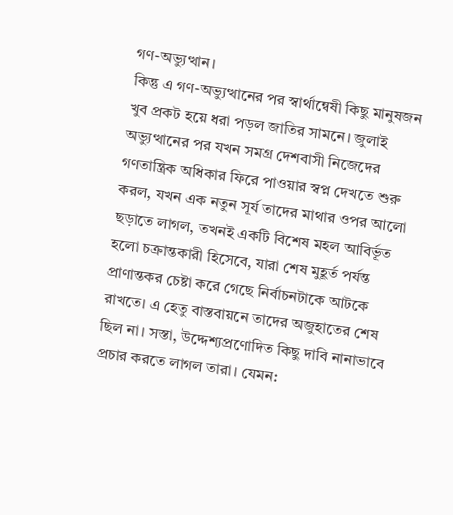গণ-অভ্যুত্থান।
কিন্তু এ গণ-অভ্যুত্থানের পর স্বার্থান্বেষী কিছু মানুষজন খুব প্রকট হয়ে ধরা পড়ল জাতির সামনে। জুলাই অভ্যুত্থানের পর যখন সমগ্র দেশবাসী নিজেদের গণতান্ত্রিক অধিকার ফিরে পাওয়ার স্বপ্ন দেখতে শুরু করল, যখন এক নতুন সূর্য তাদের মাথার ওপর আলো ছড়াতে লাগল, তখনই একটি বিশেষ মহল আবির্ভূত হলো চক্রান্তকারী হিসেবে, যারা শেষ মুহূর্ত পর্যন্ত প্রাণান্তকর চেষ্টা করে গেছে নির্বাচনটাকে আটকে রাখতে। এ হেতু বাস্তবায়নে তাদের অজুহাতের শেষ ছিল না। সস্তা, উদ্দেশ্যপ্রণোদিত কিছু দাবি নানাভাবে প্রচার করতে লাগল তারা। যেমন: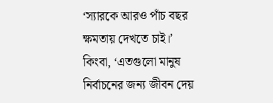‘স্যারকে আরও পাঁচ বছর ক্ষমতায় দেখতে চাই।’ কিংবা, ‘এতগুলো মানুষ নির্বাচনের জন্য জীবন দেয়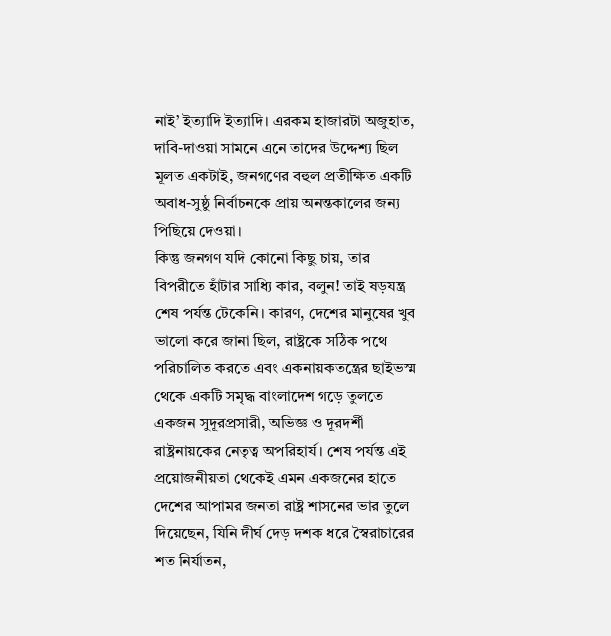নাই’ ইত্যাদি ইত্যাদি। এরকম হাজারটা অজুহাত, দাবি-দাওয়া সামনে এনে তাদের উদ্দেশ্য ছিল মূলত একটাই, জনগণের বহুল প্রতীক্ষিত একটি অবাধ-সুষ্ঠু নির্বাচনকে প্রায় অনন্তকালের জন্য পিছিয়ে দেওয়া।
কিন্তু জনগণ যদি কোনো কিছু চায়, তার বিপরীতে হাঁটার সাধ্যি কার, বলুন! তাই ষড়যন্ত্র শেষ পর্যন্ত টেকেনি। কারণ, দেশের মানুষের খুব ভালো করে জানা ছিল, রাষ্ট্রকে সঠিক পথে পরিচালিত করতে এবং একনায়কতন্ত্রের ছাইভস্ম থেকে একটি সমৃদ্ধ বাংলাদেশ গড়ে তুলতে একজন সুদূরপ্রসারী, অভিজ্ঞ ও দূরদর্শী রাষ্ট্রনায়কের নেতৃত্ব অপরিহার্য। শেষ পর্যন্ত এই প্রয়োজনীয়তা থেকেই এমন একজনের হাতে দেশের আপামর জনতা রাষ্ট্র শাসনের ভার তুলে দিয়েছেন, যিনি দীর্ঘ দেড় দশক ধরে স্বৈরাচারের শত নির্যাতন,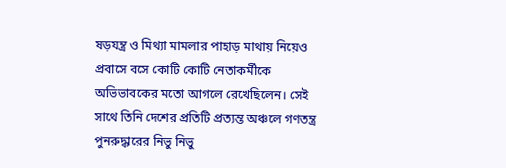ষড়যন্ত্র ও মিথ্যা মামলার পাহাড় মাথায় নিয়েও প্রবাসে বসে কোটি কোটি নেতাকর্মীকে অভিভাবকের মতো আগলে রেখেছিলেন। সেই সাথে তিনি দেশের প্রতিটি প্রত্যন্ত অঞ্চলে গণতন্ত্র পুনরুদ্ধারের নিভু নিভু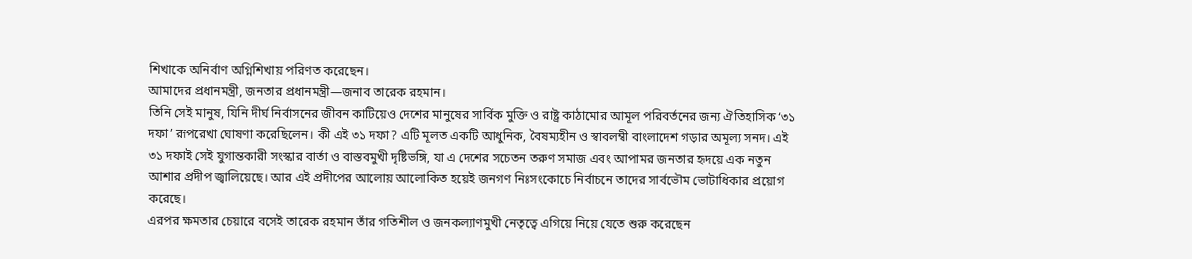শিখাকে অনির্বাণ অগ্নিশিখায় পরিণত করেছেন।
আমাদের প্রধানমন্ত্রী, জনতার প্রধানমন্ত্রী—জনাব তারেক রহমান।
তিনি সেই মানুষ, যিনি দীর্ঘ নির্বাসনের জীবন কাটিয়েও দেশের মানুষের সার্বিক মুক্তি ও রাষ্ট্র কাঠামোর আমূল পরিবর্তনের জন্য ঐতিহাসিক ‘৩১ দফা’ রূপরেখা ঘোষণা করেছিলেন। কী এই ৩১ দফা? এটি মূলত একটি আধুনিক, বৈষম্যহীন ও স্বাবলম্বী বাংলাদেশ গড়ার অমূল্য সনদ। এই ৩১ দফাই সেই যুগান্তকারী সংস্কার বার্তা ও বাস্তবমুখী দৃষ্টিভঙ্গি, যা এ দেশের সচেতন তরুণ সমাজ এবং আপামর জনতার হৃদয়ে এক নতুন আশার প্রদীপ জ্বালিয়েছে। আর এই প্রদীপের আলোয় আলোকিত হয়েই জনগণ নিঃসংকোচে নির্বাচনে তাদের সার্বভৌম ভোটাধিকার প্রয়োগ করেছে।
এরপর ক্ষমতার চেয়ারে বসেই তারেক রহমান তাঁর গতিশীল ও জনকল্যাণমুখী নেতৃত্বে এগিয়ে নিয়ে যেতে শুরু করেছেন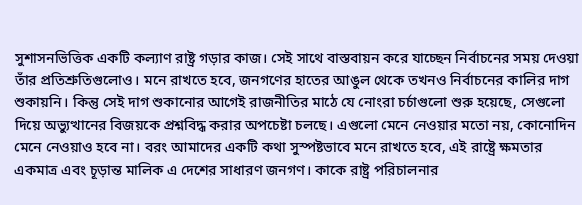সুশাসনভিত্তিক একটি কল্যাণ রাষ্ট্র গড়ার কাজ। সেই সাথে বাস্তবায়ন করে যাচ্ছেন নির্বাচনের সময় দেওয়া তাঁর প্রতিশ্রুতিগুলোও। মনে রাখতে হবে, জনগণের হাতের আঙুল থেকে তখনও নির্বাচনের কালির দাগ শুকায়নি। কিন্তু সেই দাগ শুকানোর আগেই রাজনীতির মাঠে যে নোংরা চর্চাগুলো শুরু হয়েছে, সেগুলো দিয়ে অভ্যুত্থানের বিজয়কে প্রশ্নবিদ্ধ করার অপচেষ্টা চলছে। এগুলো মেনে নেওয়ার মতো নয়, কোনোদিন মেনে নেওয়াও হবে না। বরং আমাদের একটি কথা সুস্পষ্টভাবে মনে রাখতে হবে, এই রাষ্ট্রে ক্ষমতার একমাত্র এবং চূড়ান্ত মালিক এ দেশের সাধারণ জনগণ। কাকে রাষ্ট্র পরিচালনার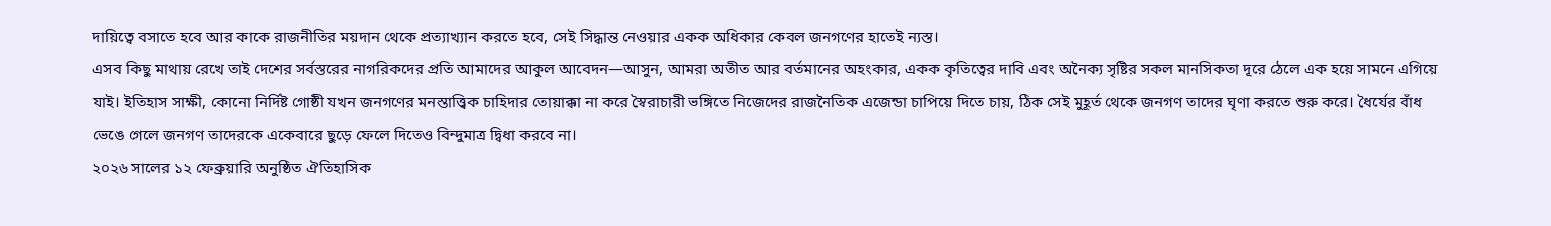দায়িত্বে বসাতে হবে আর কাকে রাজনীতির ময়দান থেকে প্রত্যাখ্যান করতে হবে, সেই সিদ্ধান্ত নেওয়ার একক অধিকার কেবল জনগণের হাতেই ন্যস্ত।
এসব কিছু মাথায় রেখে তাই দেশের সর্বস্তরের নাগরিকদের প্রতি আমাদের আকুল আবেদন—আসুন, আমরা অতীত আর বর্তমানের অহংকার, একক কৃতিত্বের দাবি এবং অনৈক্য সৃষ্টির সকল মানসিকতা দূরে ঠেলে এক হয়ে সামনে এগিয়ে যাই। ইতিহাস সাক্ষী, কোনো নির্দিষ্ট গোষ্ঠী যখন জনগণের মনস্তাত্ত্বিক চাহিদার তোয়াক্কা না করে স্বৈরাচারী ভঙ্গিতে নিজেদের রাজনৈতিক এজেন্ডা চাপিয়ে দিতে চায়, ঠিক সেই মুহূর্ত থেকে জনগণ তাদের ঘৃণা করতে শুরু করে। ধৈর্যের বাঁধ ভেঙে গেলে জনগণ তাদেরকে একেবারে ছুড়ে ফেলে দিতেও বিন্দুমাত্র দ্বিধা করবে না।
২০২৬ সালের ১২ ফেব্রুয়ারি অনুষ্ঠিত ঐতিহাসিক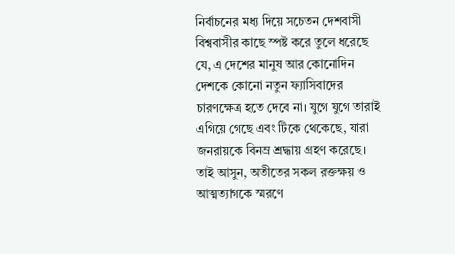নির্বাচনের মধ্য দিয়ে সচেতন দেশবাসী বিশ্ববাসীর কাছে স্পষ্ট করে তুলে ধরেছে যে, এ দেশের মানুষ আর কোনোদিন দেশকে কোনো নতুন ফ্যাসিবাদের চারণক্ষেত্র হতে দেবে না। যুগে যুগে তারাই এগিয়ে গেছে এবং টিকে থেকেছে, যারা জনরায়কে বিনম্র শ্রদ্ধায় গ্রহণ করেছে। তাই আসুন, অতীতের সকল রক্তক্ষয় ও আত্মত্যাগকে স্মরণে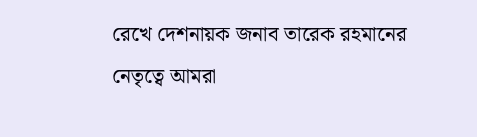রেখে দেশনায়ক জনাব তারেক রহমানের নেতৃত্বে আমরা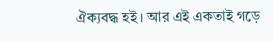ঐক্যবদ্ধ হই। আর এই একতাই গড়ে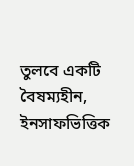তুলবে একটি বৈষম্যহীন, ইনসাফভিত্তিক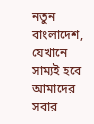নতুন বাংলাদেশ, যেখানে সাম্যই হবে আমাদের সবার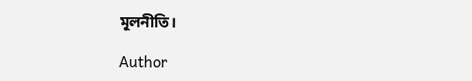মূলনীতি।

Author